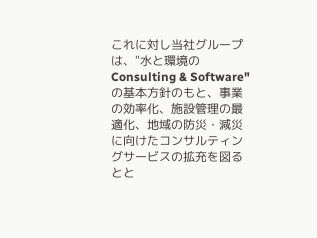これに対し当社グループは、"水と環境のConsulting & Software"の基本方針のもと、事業の効率化、施設管理の最適化、地域の防災・減災に向けたコンサルティングサービスの拡充を図るとと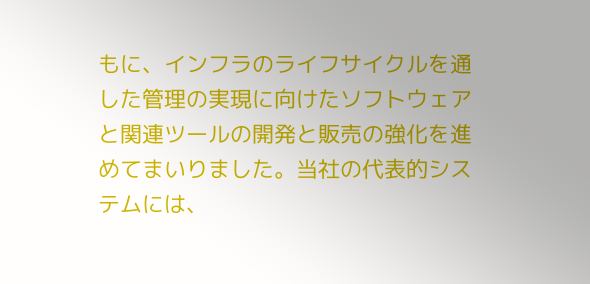もに、インフラのライフサイクルを通した管理の実現に向けたソフトウェアと関連ツールの開発と販売の強化を進めてまいりました。当社の代表的システムには、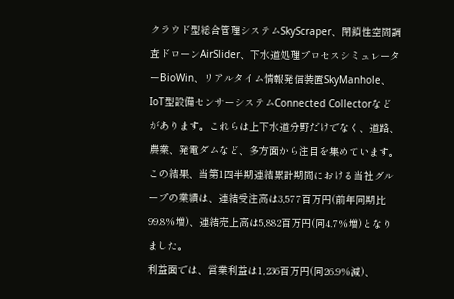クラウド型総合管理システムSkyScraper、閉鎖性空間調査ドローンAirSlider、下水道処理プロセスシミュレーターBioWin、リアルタイム情報発信装置SkyManhole、IoT型設備センサーシステムConnected Collectorなどがあります。これらは上下水道分野だけでなく、道路、農業、発電ダムなど、多方面から注目を集めています。
この結果、当第1四半期連結累計期間における当社グループの業績は、連結受注高は3,577百万円(前年同期比99.8%増)、連結売上高は5,882百万円(同4.7%増)となりました。
利益面では、営業利益は1,236百万円(同26.9%減)、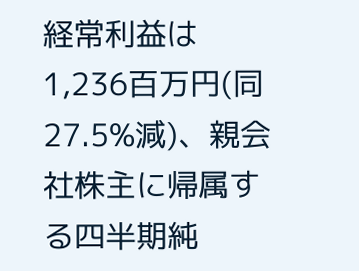経常利益は1,236百万円(同27.5%減)、親会社株主に帰属する四半期純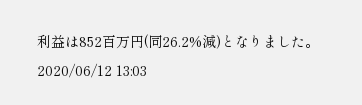利益は852百万円(同26.2%減)となりました。
2020/06/12 13:03